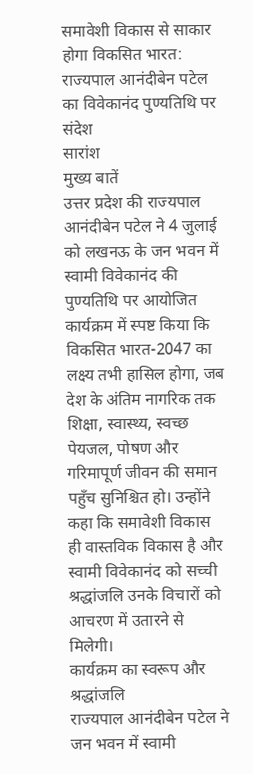समावेशी विकास से साकार होगा विकसित भारत: राज्यपाल आनंदीबेन पटेल का विवेकानंद पुण्यतिथि पर संदेश
सारांश
मुख्य बातें
उत्तर प्रदेश की राज्यपाल आनंदीबेन पटेल ने 4 जुलाई को लखनऊ के जन भवन में स्वामी विवेकानंद की पुण्यतिथि पर आयोजित कार्यक्रम में स्पष्ट किया कि विकसित भारत-2047 का लक्ष्य तभी हासिल होगा, जब देश के अंतिम नागरिक तक शिक्षा, स्वास्थ्य, स्वच्छ पेयजल, पोषण और गरिमापूर्ण जीवन की समान पहुँच सुनिश्चित हो। उन्होंने कहा कि समावेशी विकास ही वास्तविक विकास है और स्वामी विवेकानंद को सच्ची श्रद्धांजलि उनके विचारों को आचरण में उतारने से मिलेगी।
कार्यक्रम का स्वरूप और श्रद्धांजलि
राज्यपाल आनंदीबेन पटेल ने जन भवन में स्वामी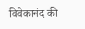विवेकानंद की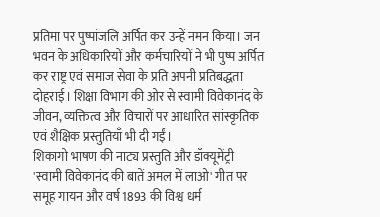प्रतिमा पर पुष्पांजलि अर्पित कर उन्हें नमन किया। जन भवन के अधिकारियों और कर्मचारियों ने भी पुष्प अर्पित कर राष्ट्र एवं समाज सेवा के प्रति अपनी प्रतिबद्धता दोहराई। शिक्षा विभाग की ओर से स्वामी विवेकानंद के जीवन, व्यक्तित्व और विचारों पर आधारित सांस्कृतिक एवं शैक्षिक प्रस्तुतियाँ भी दी गईं।
शिकागो भाषण की नाट्य प्रस्तुति और डॉक्यूमेंट्री
'स्वामी विवेकानंद की बातें अमल में लाओ' गीत पर समूह गायन और वर्ष 1893 की विश्व धर्म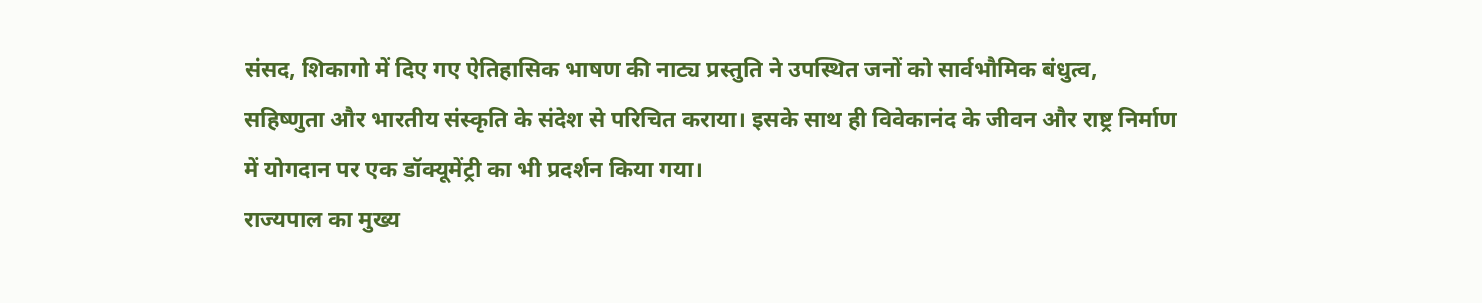संसद, शिकागो में दिए गए ऐतिहासिक भाषण की नाट्य प्रस्तुति ने उपस्थित जनों को सार्वभौमिक बंधुत्व, सहिष्णुता और भारतीय संस्कृति के संदेश से परिचित कराया। इसके साथ ही विवेकानंद के जीवन और राष्ट्र निर्माण में योगदान पर एक डॉक्यूमेंट्री का भी प्रदर्शन किया गया।
राज्यपाल का मुख्य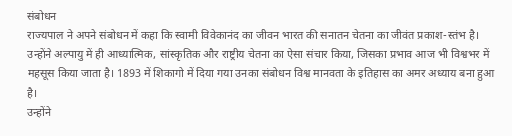संबोधन
राज्यपाल ने अपने संबोधन में कहा कि स्वामी विवेकानंद का जीवन भारत की सनातन चेतना का जीवंत प्रकाश-स्तंभ है। उन्होंने अल्पायु में ही आध्यात्मिक, सांस्कृतिक और राष्ट्रीय चेतना का ऐसा संचार किया, जिसका प्रभाव आज भी विश्वभर में महसूस किया जाता है। 1893 में शिकागो में दिया गया उनका संबोधन विश्व मानवता के इतिहास का अमर अध्याय बना हुआ है।
उन्होंने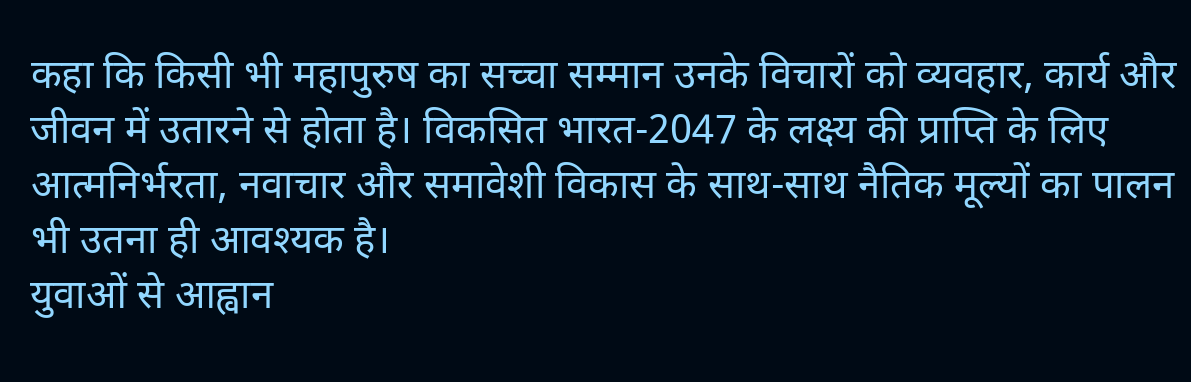कहा कि किसी भी महापुरुष का सच्चा सम्मान उनके विचारों को व्यवहार, कार्य और जीवन में उतारने से होता है। विकसित भारत-2047 के लक्ष्य की प्राप्ति के लिए आत्मनिर्भरता, नवाचार और समावेशी विकास के साथ-साथ नैतिक मूल्यों का पालन भी उतना ही आवश्यक है।
युवाओं से आह्वान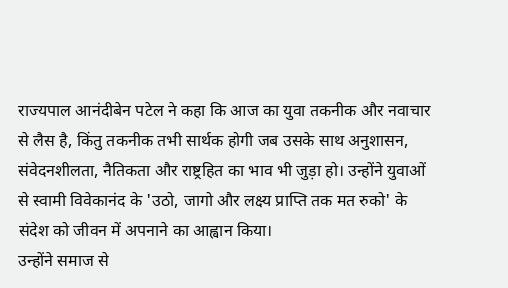राज्यपाल आनंदीबेन पटेल ने कहा कि आज का युवा तकनीक और नवाचार से लैस है, किंतु तकनीक तभी सार्थक होगी जब उसके साथ अनुशासन, संवेदनशीलता, नैतिकता और राष्ट्रहित का भाव भी जुड़ा हो। उन्होंने युवाओं से स्वामी विवेकानंद के 'उठो, जागो और लक्ष्य प्राप्ति तक मत रुको' के संदेश को जीवन में अपनाने का आह्वान किया।
उन्होंने समाज से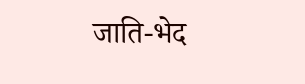जाति-भेद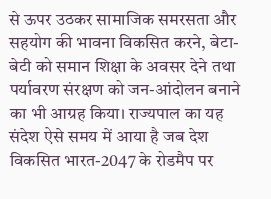से ऊपर उठकर सामाजिक समरसता और सहयोग की भावना विकसित करने, बेटा-बेटी को समान शिक्षा के अवसर देने तथा पर्यावरण संरक्षण को जन-आंदोलन बनाने का भी आग्रह किया। राज्यपाल का यह संदेश ऐसे समय में आया है जब देश विकसित भारत-2047 के रोडमैप पर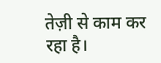तेज़ी से काम कर रहा है।